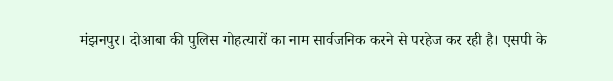मंझनपुर। दोआबा की पुलिस गोहत्यारों का नाम सार्वजनिक करने से परहेज कर रही है। एसपी के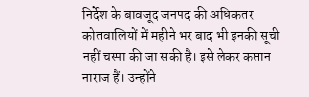निर्देश के बावजूद जनपद की अधिकतर कोतवालियों में महीने भर बाद भी इनकी सूची नहीं चस्पा की जा सकी है। इसे लेकर कप्तान नाराज हैं। उन्होंने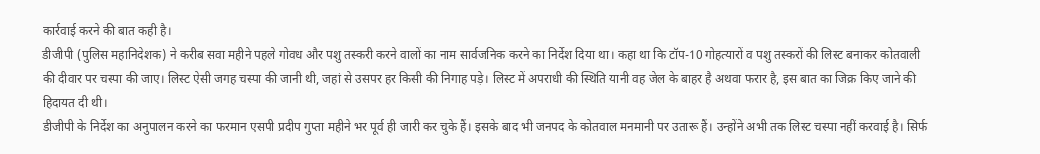कार्रवाई करने की बात कही है।
डीजीपी (पुलिस महानिदेशक) ने करीब सवा महीने पहले गोवध और पशु तस्करी करने वालों का नाम सार्वजनिक करने का निर्देश दिया था। कहा था कि टॉप-10 गोहत्यारों व पशु तस्करों की लिस्ट बनाकर कोतवाली की दीवार पर चस्पा की जाए। लिस्ट ऐसी जगह चस्पा की जानी थी, जहां से उसपर हर किसी की निगाह पड़े। लिस्ट में अपराधी की स्थिति यानी वह जेल के बाहर है अथवा फरार है, इस बात का जिक्र किए जाने की हिदायत दी थी।
डीजीपी के निर्देश का अनुपालन करने का फरमान एसपी प्रदीप गुप्ता महीने भर पूर्व ही जारी कर चुके हैं। इसके बाद भी जनपद के कोतवाल मनमानी पर उतारू हैं। उन्होंने अभी तक लिस्ट चस्पा नहीं करवाई है। सिर्फ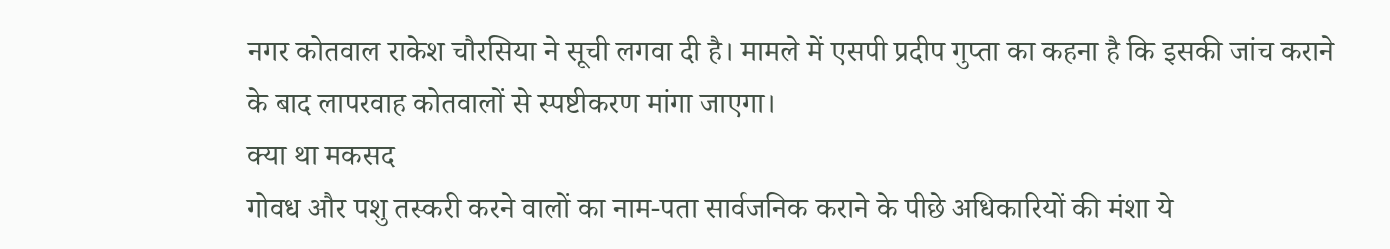नगर कोतवाल राकेश चौरसिया ने सूची लगवा दी है। मामले में एसपी प्रदीप गुप्ता का कहना है कि इसकी जांच कराने के बाद लापरवाह कोतवालों से स्पष्टीकरण मांगा जाएगा।
क्या था मकसद
गोवध और पशु तस्करी करने वालों का नाम-पता सार्वजनिक कराने के पीछे अधिकारियों की मंशा ये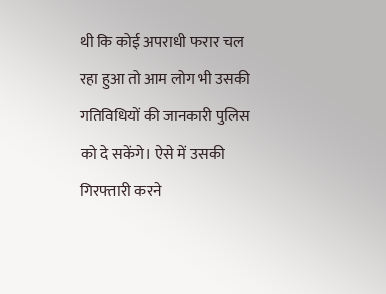थी कि कोई अपराधी फरार चल रहा हुआ तो आम लोग भी उसकी गतिविधियों की जानकारी पुलिस को दे सकेंगे। ऐसे में उसकी गिरफ्तारी करने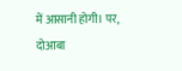में आसानी होगी। पर, दोआबा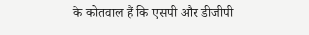के कोतवाल हैं कि एसपी और डीजीपी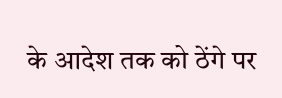के आदेश तक को ठेंगे पर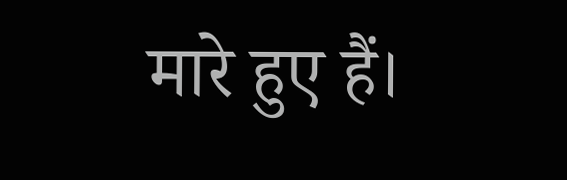मारे हुए हैं।